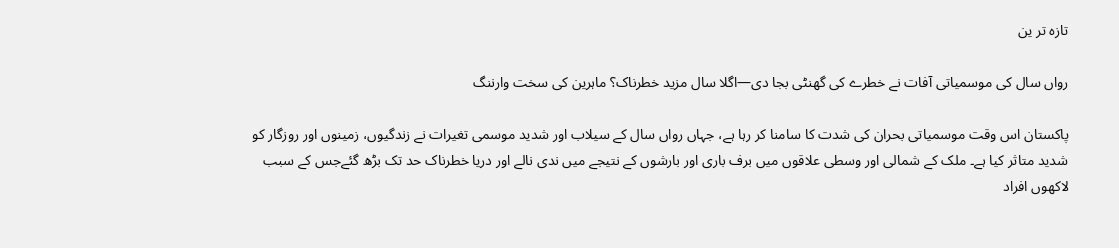تازہ تر ین

رواں سال کی موسمیاتی آفات نے خطرے کی گھنٹی بجا دی—اگلا سال مزید خطرناک؟ ماہرین کی سخت وارننگ

پاکستان اس وقت موسمیاتی بحران کی شدت کا سامنا کر رہا ہے، جہاں رواں سال کے سیلاب اور شدید موسمی تغیرات نے زندگیوں، زمینوں اور روزگار کو شدید متاثر کیا ہے۔ ملک کے شمالی اور وسطی علاقوں میں برف باری اور بارشوں کے نتیجے میں ندی نالے اور دریا خطرناک حد تک بڑھ گئےجس کے سبب لاکھوں افراد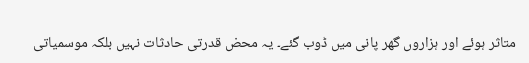متاثر ہوئے اور ہزاروں گھر پانی میں ڈوب گئے۔ یہ محض قدرتی حادثات نہیں بلکہ موسمیاتی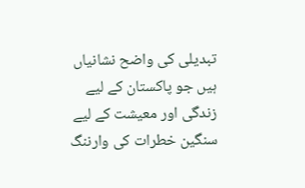تبدیلی کی واضح نشانیاں ہیں جو پاکستان کے لیے زندگی اور معیشت کے لیے سنگین خطرات کی وارننگ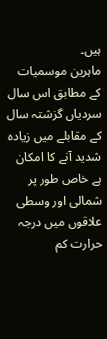ہیں۔
ماہرین موسمیات کے مطابق اس سال سردیاں گزشتہ سال کے مقابلے میں زیادہ شدید آنے کا امکان ہے خاص طور پر شمالی اور وسطی علاقوں میں درجہ حرارت کم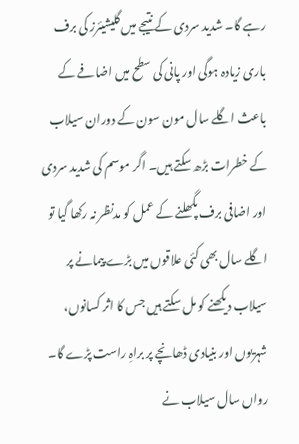رہے گا۔ شدید سردی کے نتیجے میں گلیشیئرز کی برف باری زیادہ ہوگی اور پانی کی سطح میں اضافے کے باعث اگلے سال مون سون کے دوران سیلاب کے خطرات بڑھ سکتے ہیں۔ اگر موسم کی شدید سردی اور اضافی برف پگھلنے کے عمل کو مدنظر نہ رکھا گیا تو اگلے سال بھی کئی علاقوں میں بڑے پیمانے پر سیلاب دیکھنے کو مل سکتے ہیں جس کا اثر کسانوں، شہریوں اور بنیادی ڈھانچے پر براہِ راست پڑے گا۔ رواں سال سیلاب نے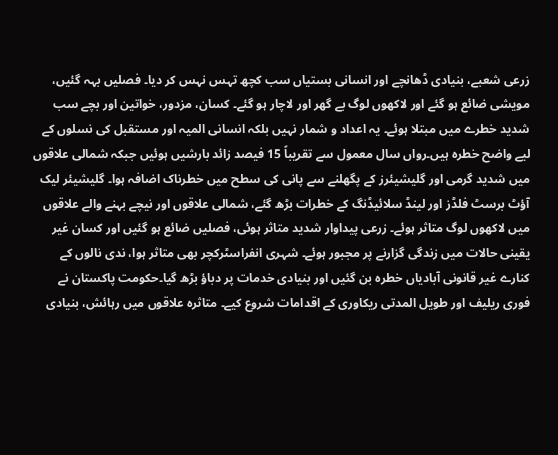زرعی شعبے، بنیادی ڈھانچے اور انسانی بستیاں سب کچھ تہس نہس کر دیا۔ فصلیں بہہ گئیں، مویشی ضائع ہو گئے اور لاکھوں لوگ بے گھر اور لاچار ہو گئے۔ کسان، مزدور، خواتین اور بچے سب شدید خطرے میں مبتلا ہوئے۔ یہ اعداد و شمار نہیں بلکہ انسانی المیہ اور مستقبل کی نسلوں کے لیے واضح خطرہ ہیں۔رواں سال معمول سے تقریباً 15 فیصد زائد بارشیں ہوئیں جبکہ شمالی علاقوں میں شدید گرمی اور گلیشیئرز کے پگھلنے سے پانی کی سطح میں خطرناک اضافہ ہوا۔ گلیشیئر لیک آؤٹ برسٹ فلڈز اور لینڈ سلائیڈنگ کے خطرات بڑھ گئے، شمالی علاقوں اور نیچے بہنے والے علاقوں میں لاکھوں لوگ متاثر ہوئے۔ زرعی پیداوار شدید متاثر ہوئی، فصلیں ضائع ہو گئیں اور کسان غیر یقینی حالات میں زندگی گزارنے پر مجبور ہوئے۔ شہری انفراسٹرکچر بھی متاثر ہوا، ندی نالوں کے کنارے غیر قانونی آبادیاں خطرہ بن گئیں اور بنیادی خدمات پر دباؤ بڑھ گیا۔حکومت پاکستان نے فوری ریلیف اور طویل المدتی ریکاوری کے اقدامات شروع کیے۔ متاثرہ علاقوں میں رہائش، بنیادی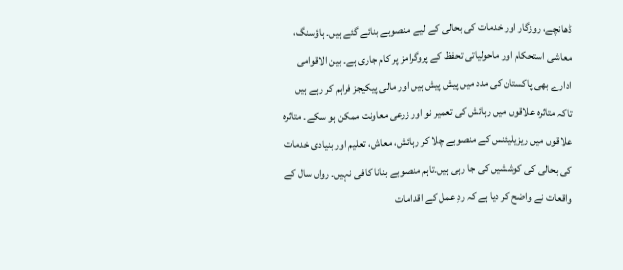ڈھانچے، روزگار اور خدمات کی بحالی کے لیے منصوبے بنائے گئے ہیں۔ ہاؤسنگ، معاشی استحکام اور ماحولیاتی تحفظ کے پروگرامز پر کام جاری ہے۔ بین الاقوامی ادارے بھی پاکستان کی مدد میں پیش پیش ہیں اور مالی پیکیجز فراہم کر رہے ہیں تاکہ متاثرہ علاقوں میں رہائش کی تعمیر نو اور زرعی معاونت ممکن ہو سکے۔ متاثرہ علاقوں میں ریزیلیئنس کے منصوبے چلا کر رہائش، معاش، تعلیم اور بنیادی خدمات کی بحالی کی کوششیں کی جا رہی ہیں۔تاہم منصوبے بنانا کافی نہیں۔ رواں سال کے واقعات نے واضح کر دیا ہے کہ ردِ عمل کے اقدامات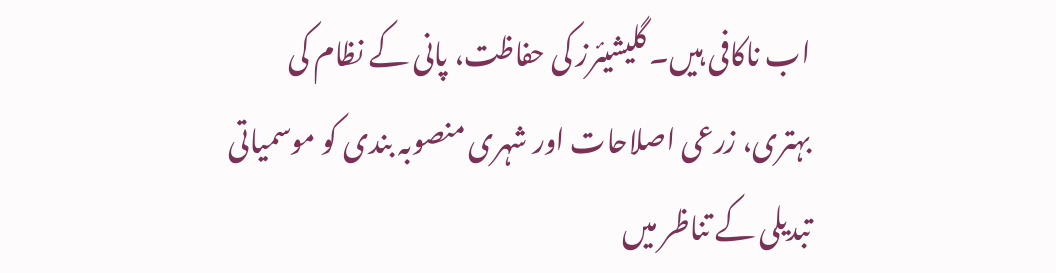اب ناکافی ہیں۔ گلیشیئرز کی حفاظت، پانی کے نظام کی بہتری، زرعی اصلاحات اور شہری منصوبہ بندی کو موسمیاتی تبدیلی کے تناظر میں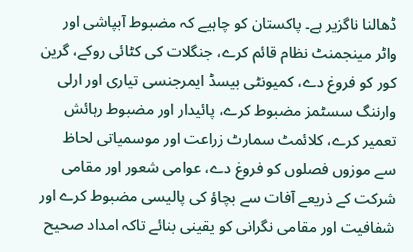ڈھالنا ناگزیر ہے۔ پاکستان کو چاہیے کہ مضبوط آبپاشی اور واٹر مینجمنٹ نظام قائم کرے، جنگلات کی کٹائی روکے، گرین کور کو فروغ دے، کمیونٹی بیسڈ ایمرجنسی تیاری اور ارلی وارننگ سسٹمز مضبوط کرے، پائیدار اور مضبوط رہائش تعمیر کرے، کلائمٹ سمارٹ زراعت اور موسمیاتی لحاظ سے موزوں فصلوں کو فروغ دے، عوامی شعور اور مقامی شرکت کے ذریعے آفات سے بچاؤ کی پالیسی مضبوط کرے اور شفافیت اور مقامی نگرانی کو یقینی بنائے تاکہ امداد صحیح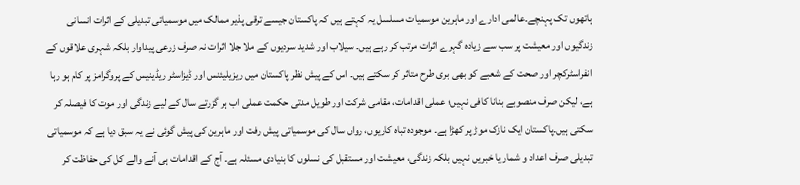ہاتھوں تک پہنچے۔عالمی ادارے اور ماہرین موسمیات مسلسل یہ کہتے ہیں کہ پاکستان جیسے ترقی پذیر ممالک میں موسمیاتی تبدیلی کے اثرات انسانی زندگیوں اور معیشت پر سب سے زیادہ گہرے اثرات مرتب کر رہے ہیں۔ سیلاب اور شدید سردیوں کے ملا جلا اثرات نہ صرف زرعی پیداوار بلکہ شہری علاقوں کے انفراسٹرکچر اور صحت کے شعبے کو بھی بری طرح متاثر کر سکتے ہیں۔ اس کے پیش نظر پاکستان میں ریزیلیئنس اور ڈیزاسٹر ریڈینیس کے پروگرامز پر کام ہو رہا ہے، لیکن صرف منصوبے بنانا کافی نہیں؛ عملی اقدامات، مقامی شرکت اور طویل مدتی حکمت عملی اب ہر گزرتے سال کے لیے زندگی اور موت کا فیصلہ کر سکتی ہیں۔پاکستان ایک نازک موڑ پر کھڑا ہے۔ موجودہ تباہ کاریوں، رواں سال کی موسمیاتی پیش رفت اور ماہرین کی پیش گوئی نے یہ سبق دیا ہے کہ موسمیاتی تبدیلی صرف اعداد و شمار یا خبریں نہیں بلکہ زندگی، معیشت اور مستقبل کی نسلوں کا بنیادی مسئلہ ہے۔ آج کے اقدامات ہی آنے والے کل کی حفاظت کر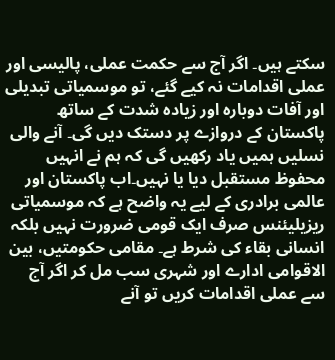سکتے ہیں۔ اگر آج سے حکمت عملی، پالیسی اور عملی اقدامات نہ کیے گئے، تو موسمیاتی تبدیلی اور آفات دوبارہ اور زیادہ شدت کے ساتھ پاکستان کے دروازے پر دستک دیں گی۔ آنے والی نسلیں ہمیں یاد رکھیں گی کہ ہم نے انہیں محفوظ مستقبل دیا یا نہیں۔اب پاکستان اور عالمی برادری کے لیے یہ واضح ہے کہ موسمیاتی ریزیلیئنس صرف ایک قومی ضرورت نہیں بلکہ انسانی بقاء کی شرط ہے۔ مقامی حکومتیں، بین الاقوامی ادارے اور شہری سب مل کر اگر آج سے عملی اقدامات کریں تو آنے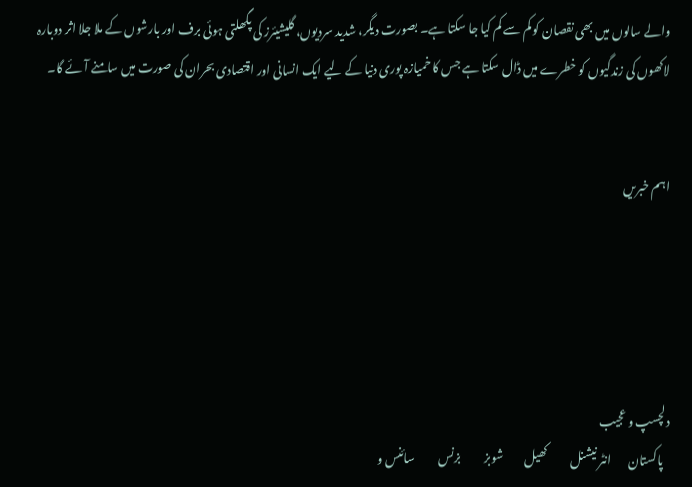والے سالوں میں بھی نقصان کو کم سے کم کیا جا سکتا ہے۔ بصورت دیگر، شدید سردیوں، گلیشیئرز کی پگھلتی ہوئی برف اور بارشوں کے ملا جلا اثر دوبارہ لاکھوں کی زندگیوں کو خطرے میں ڈال سکتا ہے جس کا خمیازہ پوری دنیا کے لیے ایک انسانی اور اقتصادی بحران کی صورت میں سامنے آئے گا۔


اہم خبریں





دلچسپ و عجیب
   پاکستان       انٹر نیشنل          کھیل         شوبز          بزنس          سائنس و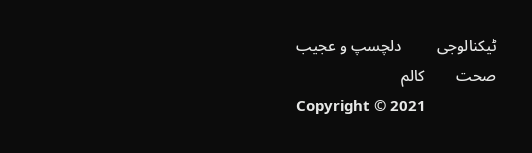ٹیکنالوجی         دلچسپ و عجیب         صحت        کالم
Copyright © 2021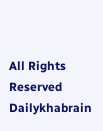All Rights Reserved Dailykhabrain